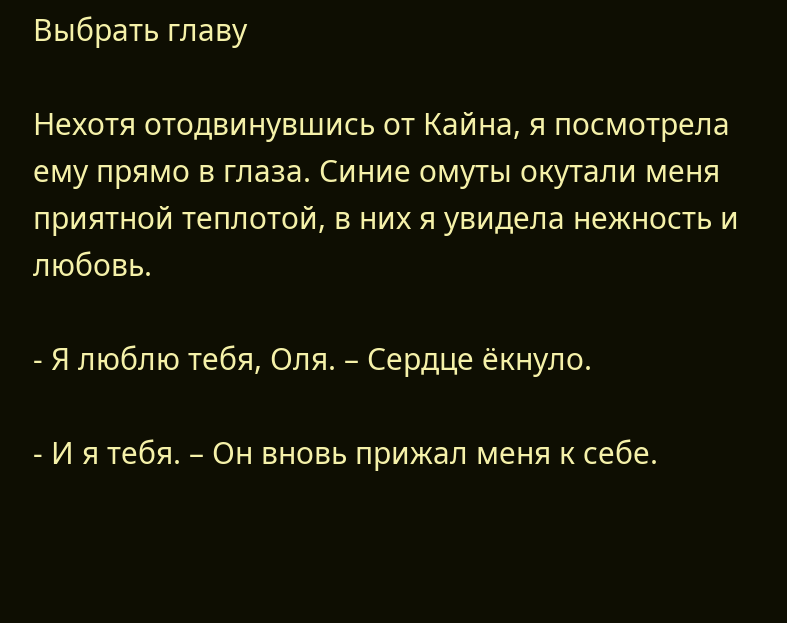Выбрать главу

Нехотя отодвинувшись от Кайна, я посмотрела ему прямо в глаза. Синие омуты окутали меня приятной теплотой, в них я увидела нежность и любовь.

- Я люблю тебя, Оля. – Сердце ёкнуло.

- И я тебя. – Он вновь прижал меня к себе.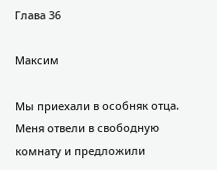Глава 36

Максим

Мы приехали в особняк отца. Меня отвели в свободную комнату и предложили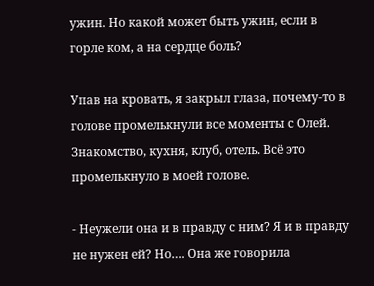ужин. Но какой может быть ужин, если в горле ком, а на сердце боль?

Упав на кровать, я закрыл глаза, почему-то в голове промелькнули все моменты с Олей. Знакомство, кухня, клуб, отель. Всё это промелькнуло в моей голове.

- Неужели она и в правду с ним? Я и в правду не нужен ей? Но…. Она же говорила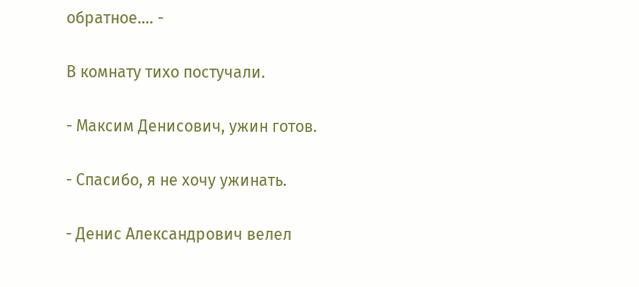обратное…. -

В комнату тихо постучали.

- Максим Денисович, ужин готов.

- Спасибо, я не хочу ужинать.

- Денис Александрович велел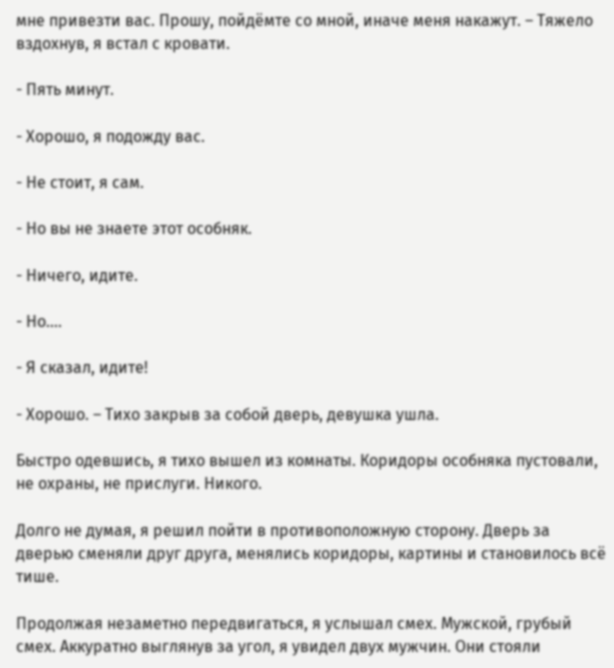мне привезти вас. Прошу, пойдёмте со мной, иначе меня накажут. – Тяжело вздохнув, я встал с кровати.

- Пять минут.

- Хорошо, я подожду вас.

- Не стоит, я сам.

- Но вы не знаете этот особняк.

- Ничего, идите.

- Но….

- Я сказал, идите!

- Хорошо. – Тихо закрыв за собой дверь, девушка ушла.

Быстро одевшись, я тихо вышел из комнаты. Коридоры особняка пустовали, не охраны, не прислуги. Никого.

Долго не думая, я решил пойти в противоположную сторону. Дверь за дверью сменяли друг друга, менялись коридоры, картины и становилось всё тише.

Продолжая незаметно передвигаться, я услышал смех. Мужской, грубый смех. Аккуратно выглянув за угол, я увидел двух мужчин. Они стояли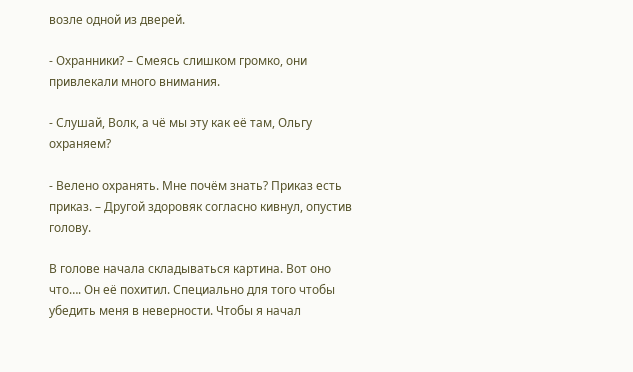возле одной из дверей.

- Охранники? – Смеясь слишком громко, они привлекали много внимания.

- Слушай, Волк, а чё мы эту как её там, Ольгу охраняем?

- Велено охранять. Мне почём знать? Приказ есть приказ. – Другой здоровяк согласно кивнул, опустив голову.

В голове начала складываться картина. Вот оно что…. Он её похитил. Специально для того чтобы убедить меня в неверности. Чтобы я начал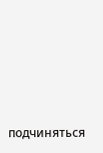подчиняться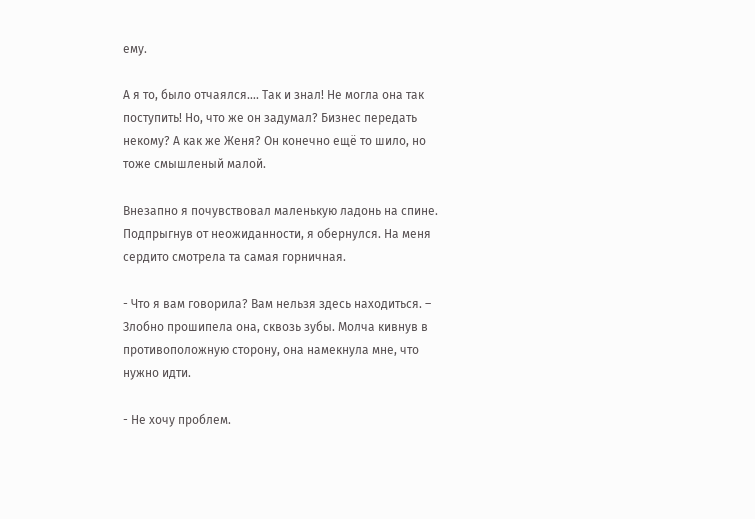ему.

А я то, было отчаялся…. Так и знал! Не могла она так поступить! Но, что же он задумал? Бизнес передать некому? А как же Женя? Он конечно ещё то шило, но тоже смышленый малой.

Внезапно я почувствовал маленькую ладонь на спине. Подпрыгнув от неожиданности, я обернулся. На меня сердито смотрела та самая горничная.

- Что я вам говорила? Вам нельзя здесь находиться. – Злобно прошипела она, сквозь зубы. Молча кивнув в противоположную сторону, она намекнула мне, что нужно идти.

- Не хочу проблем.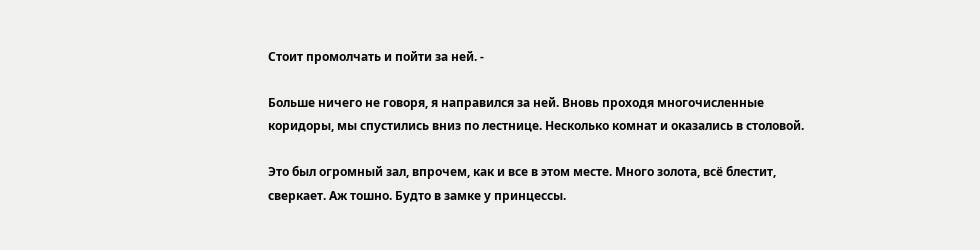Стоит промолчать и пойти за ней. -

Больше ничего не говоря, я направился за ней. Вновь проходя многочисленные коридоры, мы спустились вниз по лестнице. Несколько комнат и оказались в столовой.

Это был огромный зал, впрочем, как и все в этом месте. Много золота, всё блестит, сверкает. Аж тошно. Будто в замке у принцессы.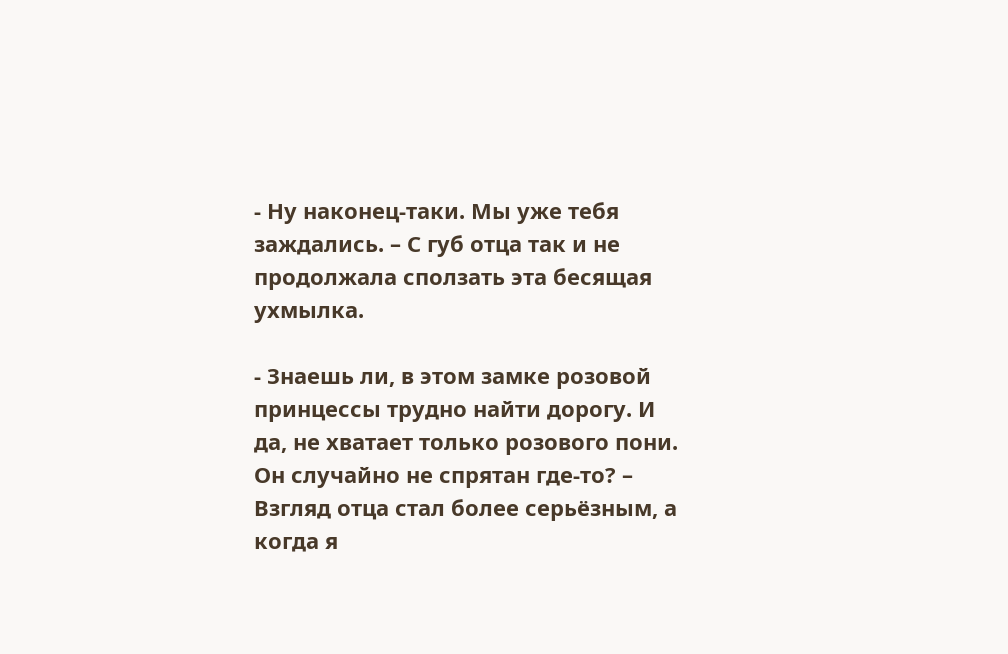- Ну наконец-таки. Мы уже тебя заждались. – С губ отца так и не продолжала сползать эта бесящая ухмылка.

- Знаешь ли, в этом замке розовой принцессы трудно найти дорогу. И да, не хватает только розового пони. Он случайно не спрятан где-то? – Взгляд отца стал более серьёзным, а когда я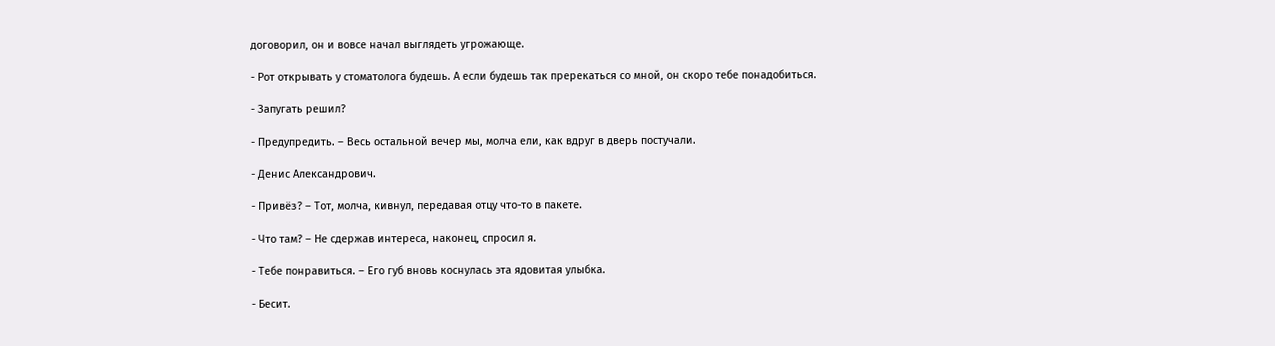договорил, он и вовсе начал выглядеть угрожающе.

- Рот открывать у стоматолога будешь. А если будешь так пререкаться со мной, он скоро тебе понадобиться.

- Запугать решил?

- Предупредить. – Весь остальной вечер мы, молча ели, как вдруг в дверь постучали.

- Денис Александрович.

- Привёз? – Тот, молча, кивнул, передавая отцу что-то в пакете.

- Что там? – Не сдержав интереса, наконец, спросил я.

- Тебе понравиться. – Его губ вновь коснулась эта ядовитая улыбка.

- Бесит.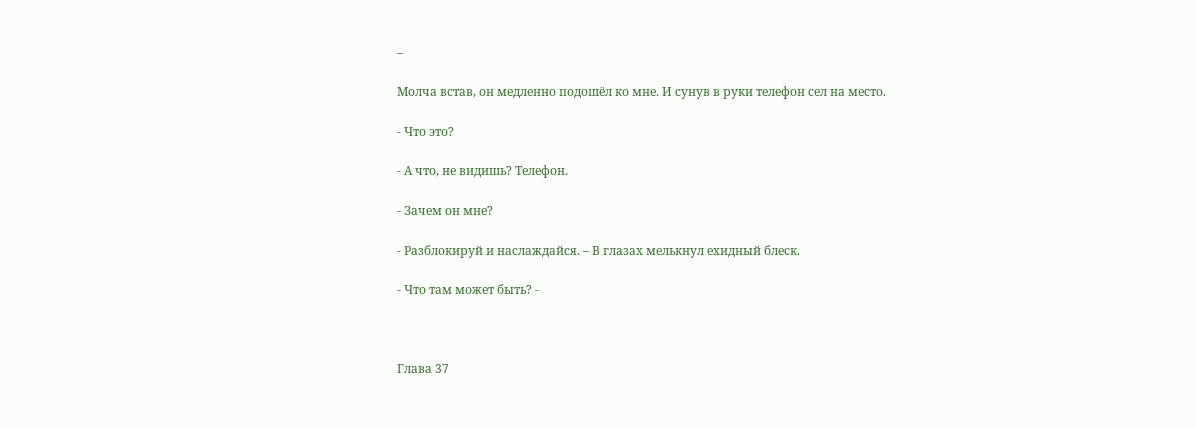–

Молча встав, он медленно подошёл ко мне. И сунув в руки телефон сел на место.

- Что это?

- А что, не видишь? Телефон.

- Зачем он мне?

- Разблокируй и наслаждайся. – В глазах мелькнул ехидный блеск.

- Что там может быть? -



Глава 37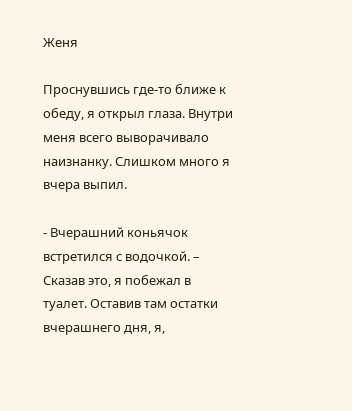Женя

Проснувшись где-то ближе к обеду, я открыл глаза. Внутри меня всего выворачивало наизнанку. Слишком много я вчера выпил.

- Вчерашний коньячок встретился с водочкой. – Сказав это, я побежал в туалет. Оставив там остатки вчерашнего дня, я,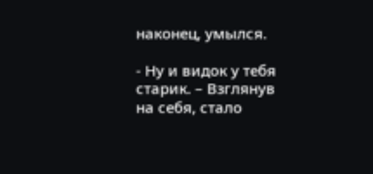наконец, умылся.

- Ну и видок у тебя старик. – Взглянув на себя, стало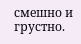смешно и грустно.